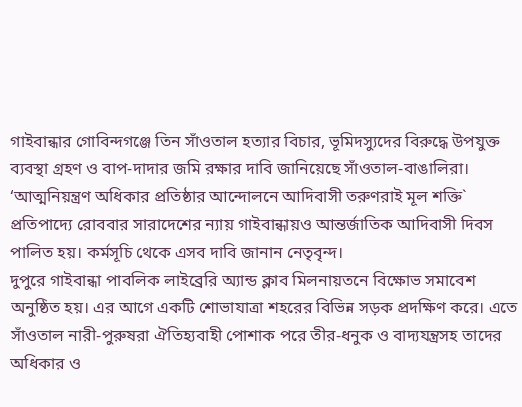গাইবান্ধার গোবিন্দগঞ্জে তিন সাঁওতাল হত্যার বিচার, ভূমিদস্যুদের বিরুদ্ধে উপযুক্ত ব্যবস্থা গ্রহণ ও বাপ-দাদার জমি রক্ষার দাবি জানিয়েছে সাঁওতাল-বাঙালিরা। ‘আত্মনিয়ন্ত্রণ অধিকার প্রতিষ্ঠার আন্দোলনে আদিবাসী তরুণরাই মূল শক্তি` প্রতিপাদ্যে রোববার সারাদেশের ন্যায় গাইবান্ধায়ও আন্তর্জাতিক আদিবাসী দিবস পালিত হয়। কর্মসূচি থেকে এসব দাবি জানান নেতৃবৃন্দ।
দুপুরে গাইবান্ধা পাবলিক লাইব্রেরি অ্যান্ড ক্লাব মিলনায়তনে বিক্ষোভ সমাবেশ অনুষ্ঠিত হয়। এর আগে একটি শোভাযাত্রা শহরের বিভিন্ন সড়ক প্রদক্ষিণ করে। এতে সাঁওতাল নারী-পুরুষরা ঐতিহ্যবাহী পোশাক পরে তীর-ধনুক ও বাদ্যযন্ত্রসহ তাদের অধিকার ও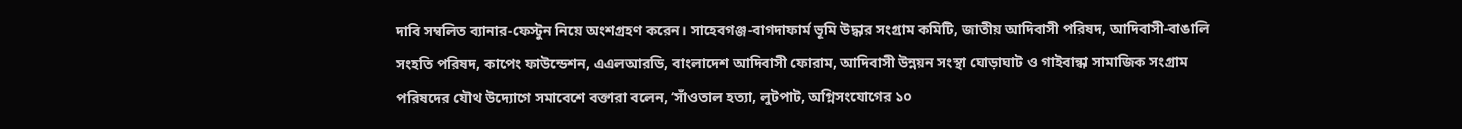দাবি সম্বলিত ব্যানার-ফেস্টুন নিয়ে অংশগ্রহণ করেন। সাহেবগঞ্জ-বাগদাফার্ম ভূমি উদ্ধার সংগ্রাম কমিটি, জাতীয় আদিবাসী পরিষদ, আদিবাসী-বাঙালি সংহতি পরিষদ, কাপেং ফাউন্ডেশন, এএলআরডি, বাংলাদেশ আদিবাসী ফোরাম, আদিবাসী উন্নয়ন সংস্থা ঘোড়াঘাট ও গাইবান্ধা সামাজিক সংগ্রাম পরিষদের যৌথ উদ্যোগে সমাবেশে বক্তারা বলেন, ‘সাঁওতাল হত্যা, লুটপাট, অগ্নিসংযোগের ১০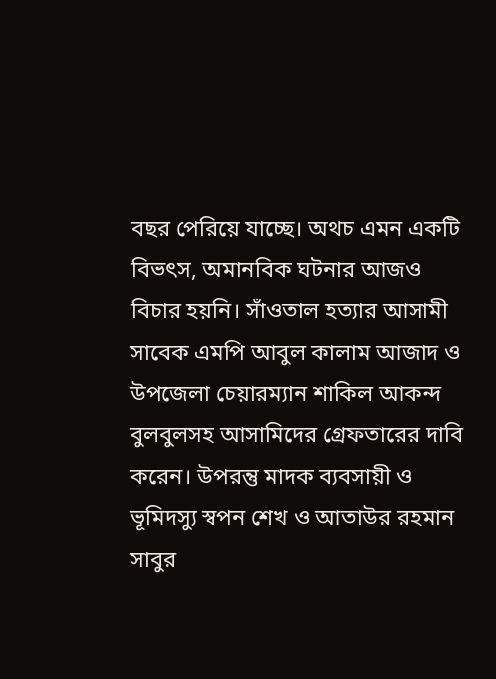বছর পেরিয়ে যাচ্ছে। অথচ এমন একটি বিভৎস, অমানবিক ঘটনার আজও বিচার হয়নি। সাঁওতাল হত্যার আসামী সাবেক এমপি আবুল কালাম আজাদ ও উপজেলা চেয়ারম্যান শাকিল আকন্দ বুলবুলসহ আসামিদের গ্রেফতারের দাবি করেন। উপরন্তু মাদক ব্যবসায়ী ও ভূমিদস্যু স্বপন শেখ ও আতাউর রহমান সাবুর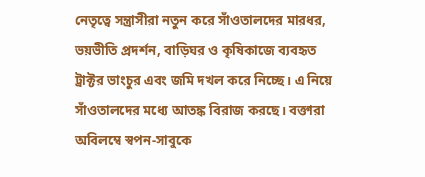নেতৃত্বে সন্ত্রাসীরা নতুন করে সাঁওতালদের মারধর, ভয়ভীতি প্রদর্শন, বাড়িঘর ও কৃষিকাজে ব্যবহৃত ট্রাক্টর ভাংচুর এবং জমি দখল করে নিচ্ছে। এ নিয়ে সাঁওতালদের মধ্যে আতঙ্ক বিরাজ করছে। বক্তারা অবিলম্বে স্বপন-সাবুকে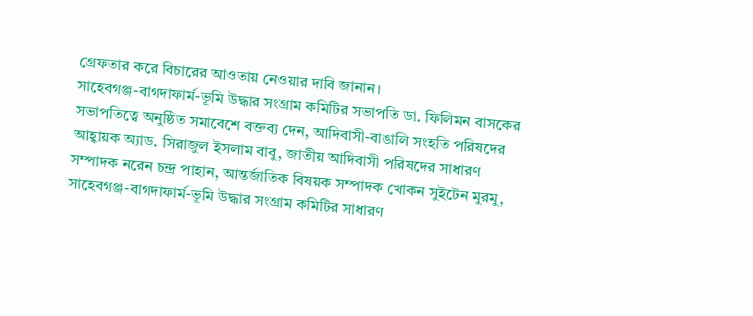গ্রেফতার করে বিচারের আওতায় নেওয়ার দাবি জানান।
সাহেবগঞ্জ-বাগদাফার্ম-ভূমি উদ্ধার সংগ্রাম কমিটির সভাপতি ডা. ফিলিমন বাসকের সভাপতিত্বে অনুষ্ঠিত সমাবেশে বক্তব্য দেন, আদিবাসী-বাঙালি সংহতি পরিষদের আহ্বায়ক অ্যাড. সিরাজুল ইসলাম বাবু, জাতীয় আদিবাসী পরিষদের সাধারণ সম্পাদক নরেন চন্দ্র পাহান, আন্তর্জাতিক বিষয়ক সম্পাদক খোকন সুইটেন মুরমু, সাহেবগঞ্জ-বাগদাফার্ম-ভূমি উদ্ধার সংগ্রাম কমিটির সাধারণ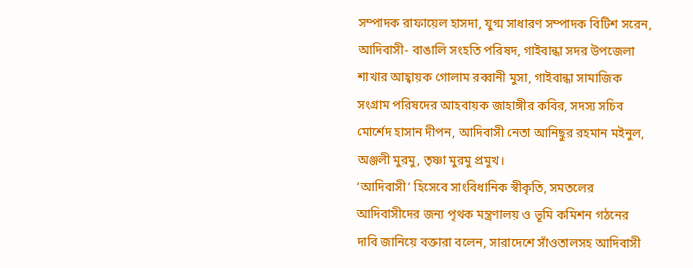সম্পাদক রাফায়েল হাসদা, যুগ্ম সাধারণ সম্পাদক বিটিশ সরেন, আদিবাসী- বাঙালি সংহতি পরিষদ, গাইবান্ধা সদর উপজেলা শাখার আহ্বায়ক গোলাম রব্বানী মুসা, গাইবান্ধা সামাজিক সংগ্রাম পরিষদের আহবায়ক জাহাঙ্গীর কবির, সদস্য সচিব মোর্শেদ হাসান দীপন, আদিবাসী নেতা আনিছুর রহমান মইনুল, অঞ্জলী মুরমু, তৃষ্ণা মুরমু প্রমুখ।
‘আদিবাসী’ হিসেবে সাংবিধানিক স্বীকৃতি, সমতলের আদিবাসীদের জন্য পৃথক মন্ত্রণালয় ও ভূমি কমিশন গঠনের দাবি জানিয়ে বক্তারা বলেন, সারাদেশে সাঁওতালসহ আদিবাসী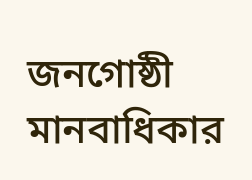জনগোষ্ঠী মানবাধিকার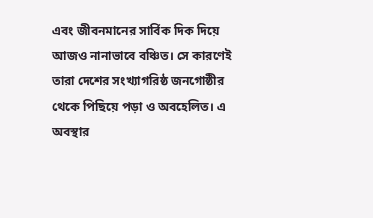এবং জীবনমানের সার্বিক দিক দিয়ে আজও নানাভাবে বঞ্চিত। সে কারণেই তারা দেশের সংখ্যাগরিষ্ঠ জনগোষ্ঠীর থেকে পিছিয়ে পড়া ও অবহেলিত। এ অবস্থার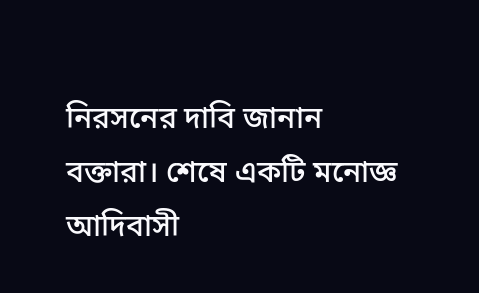নিরসনের দাবি জানান বক্তারা। শেষে একটি মনোজ্ঞ আদিবাসী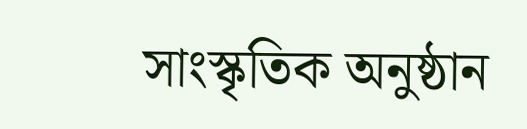সাংস্কৃতিক অনুষ্ঠান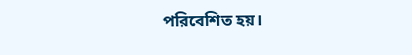পরিবেশিত হয়।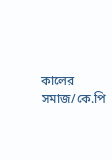কালের সমাজ/কে.পি